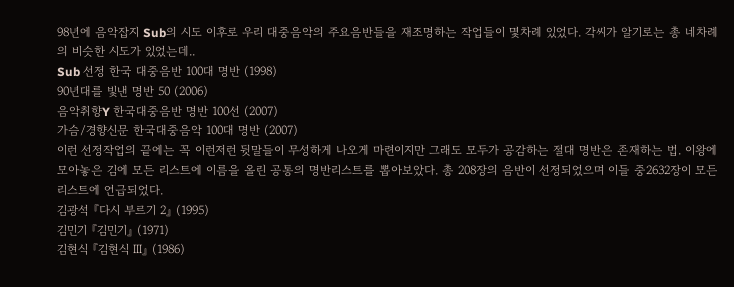98년에 음악잡지 Sub의 시도 이후로 우리 대중음악의 주요음반들을 재조명하는 작업들이 몇차례 있었다. 각씨가 알기로는 총 네차례의 비슷한 시도가 있었는데..
Sub 선정 한국 대중음반 100대 명반 (1998)
90년대를 빛낸 명반 50 (2006)
음악취향Y 한국대중음반 명반 100선 (2007)
가슴/경향신문 한국대중음악 100대 명반 (2007)
이런 선정작업의 끝에는 꼭 이런저런 뒷말들이 무성하게 나오게 마련이지만 그래도 모두가 공감하는 절대 명반은 존재하는 법. 이왕에 모아놓은 김에 모든 리스트에 이름을 올린 공통의 명반리스트를 뽑아보았다. 총 208장의 음반이 선정되었으며 이들 중2632장이 모든 리스트에 언급되었다.
김광석 『다시 부르기 2』 (1995)
김민기 『김민기』 (1971)
김현식 『김현식 Ⅲ』 (1986)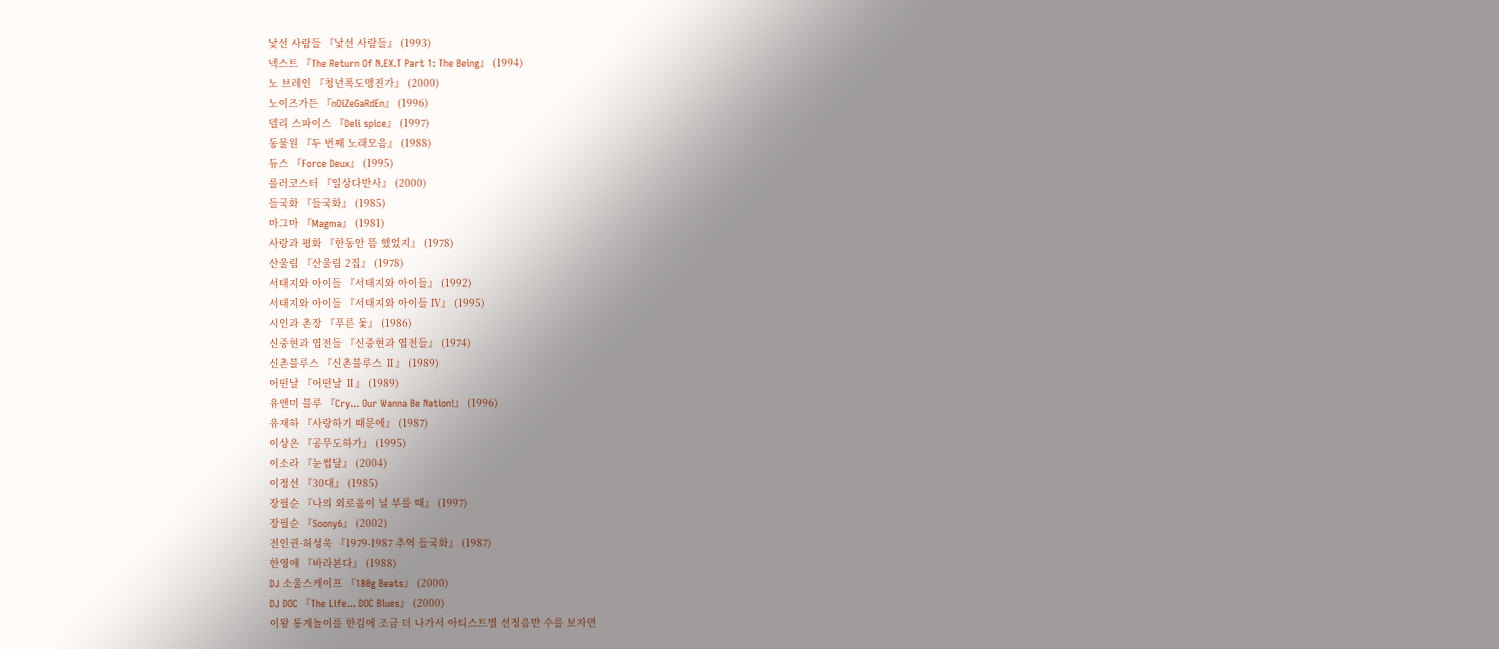낯선 사람들 『낯선 사람들』 (1993)
넥스트 『The Return Of N.EX.T Part 1: The Being』 (1994)
노 브레인 『청년폭도맹진가』 (2000)
노이즈가든 『nOiZeGaRdEn』 (1996)
델리 스파이스 『Deli spice』 (1997)
동물원 『두 번째 노래모음』 (1988)
듀스 『Force Deux』 (1995)
롤러코스터 『일상다반사』 (2000)
들국화 『들국화』 (1985)
마그마 『Magma』 (1981)
사랑과 평화 『한동안 뜸 했었지』 (1978)
산울림 『산울림 2집』 (1978)
서태지와 아이들 『서태지와 아이들』 (1992)
서태지와 아이들 『서태지와 아이들 Ⅳ』 (1995)
시인과 촌장 『푸른 돛』 (1986)
신중현과 엽전들 『신중현과 엽전들』 (1974)
신촌블루스 『신촌블루스 Ⅱ』 (1989)
어떤날 『어떤날 Ⅱ』 (1989)
유앤미 블루 『Cry... Our Wanna Be Nation!』 (1996)
유재하 『사랑하기 때문에』 (1987)
이상은 『공무도하가』 (1995)
이소라 『눈썹달』 (2004)
이정선 『30대』 (1985)
장필순 『나의 외로움이 널 부를 때』 (1997)
장필순 『Soony6』 (2002)
전인권·허성욱 『1979-1987 추억 들국화』 (1987)
한영애 『바라본다』 (1988)
DJ 소울스케이프 『180g Beats』 (2000)
DJ DOC 『The Life... DOC Blues』 (2000)
이왕 통계놀이를 한김에 조금 더 나가서 아티스트별 선정음반 수를 보자면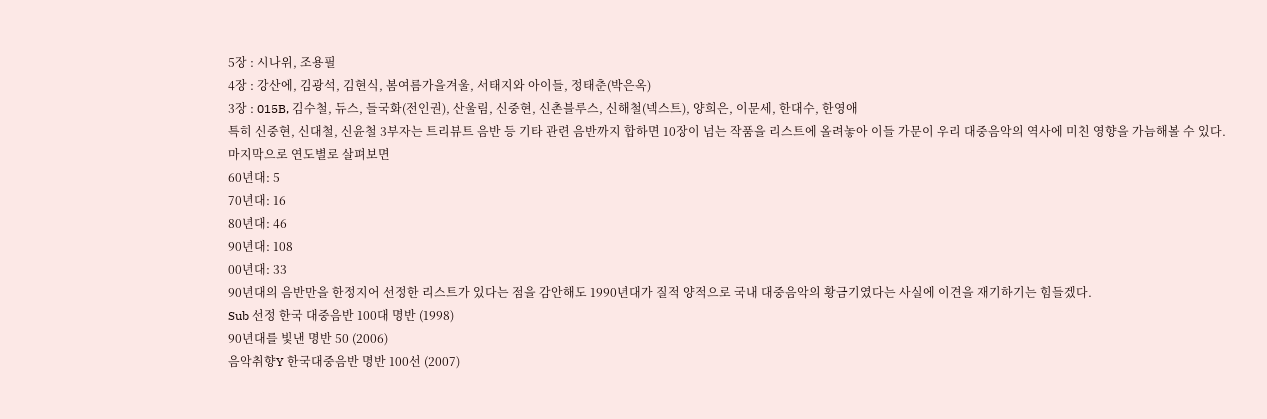5장 : 시나위, 조용필
4장 : 강산에, 김광석, 김현식, 봄여름가을겨울, 서태지와 아이들, 정태춘(박은옥)
3장 : 015B, 김수철, 듀스, 들국화(전인권), 산울림, 신중현, 신촌블루스, 신해철(넥스트), 양희은, 이문세, 한대수, 한영애
특히 신중현, 신대철, 신윤철 3부자는 트리뷰트 음반 등 기타 관련 음반까지 합하면 10장이 넘는 작품을 리스트에 올려놓아 이들 가문이 우리 대중음악의 역사에 미친 영향을 가늠해볼 수 있다.
마지막으로 연도별로 살펴보면
60년대: 5
70년대: 16
80년대: 46
90년대: 108
00년대: 33
90년대의 음반만을 한정지어 선정한 리스트가 있다는 점을 감안해도 1990년대가 질적 양적으로 국내 대중음악의 황금기였다는 사실에 이견을 재기하기는 힘들겠다.
Sub 선정 한국 대중음반 100대 명반 (1998)
90년대를 빛낸 명반 50 (2006)
음악취향Y 한국대중음반 명반 100선 (2007)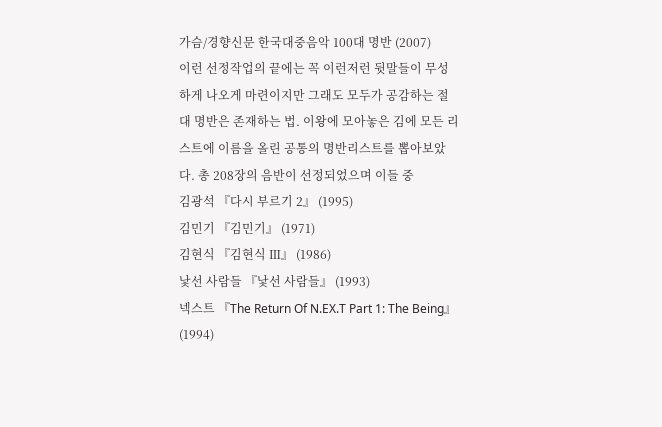가슴/경향신문 한국대중음악 100대 명반 (2007)
이런 선정작업의 끝에는 꼭 이런저런 뒷말들이 무성하게 나오게 마련이지만 그래도 모두가 공감하는 절대 명반은 존재하는 법. 이왕에 모아놓은 김에 모든 리스트에 이름을 올린 공통의 명반리스트를 뽑아보았다. 총 208장의 음반이 선정되었으며 이들 중
김광석 『다시 부르기 2』 (1995)
김민기 『김민기』 (1971)
김현식 『김현식 Ⅲ』 (1986)
낯선 사람들 『낯선 사람들』 (1993)
넥스트 『The Return Of N.EX.T Part 1: The Being』 (1994)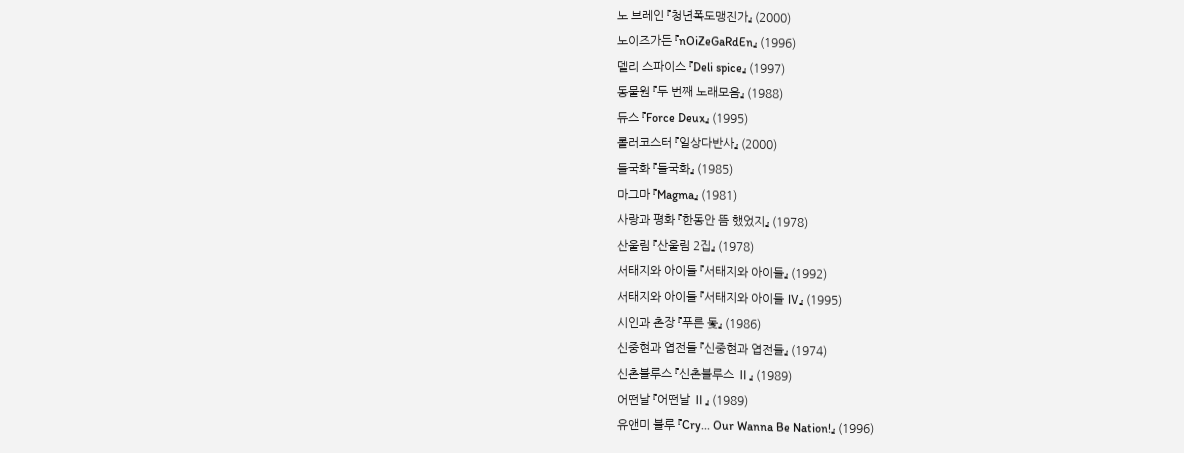노 브레인 『청년폭도맹진가』 (2000)
노이즈가든 『nOiZeGaRdEn』 (1996)
델리 스파이스 『Deli spice』 (1997)
동물원 『두 번째 노래모음』 (1988)
듀스 『Force Deux』 (1995)
롤러코스터 『일상다반사』 (2000)
들국화 『들국화』 (1985)
마그마 『Magma』 (1981)
사랑과 평화 『한동안 뜸 했었지』 (1978)
산울림 『산울림 2집』 (1978)
서태지와 아이들 『서태지와 아이들』 (1992)
서태지와 아이들 『서태지와 아이들 Ⅳ』 (1995)
시인과 촌장 『푸른 돛』 (1986)
신중현과 엽전들 『신중현과 엽전들』 (1974)
신촌블루스 『신촌블루스 Ⅱ』 (1989)
어떤날 『어떤날 Ⅱ』 (1989)
유앤미 블루 『Cry... Our Wanna Be Nation!』 (1996)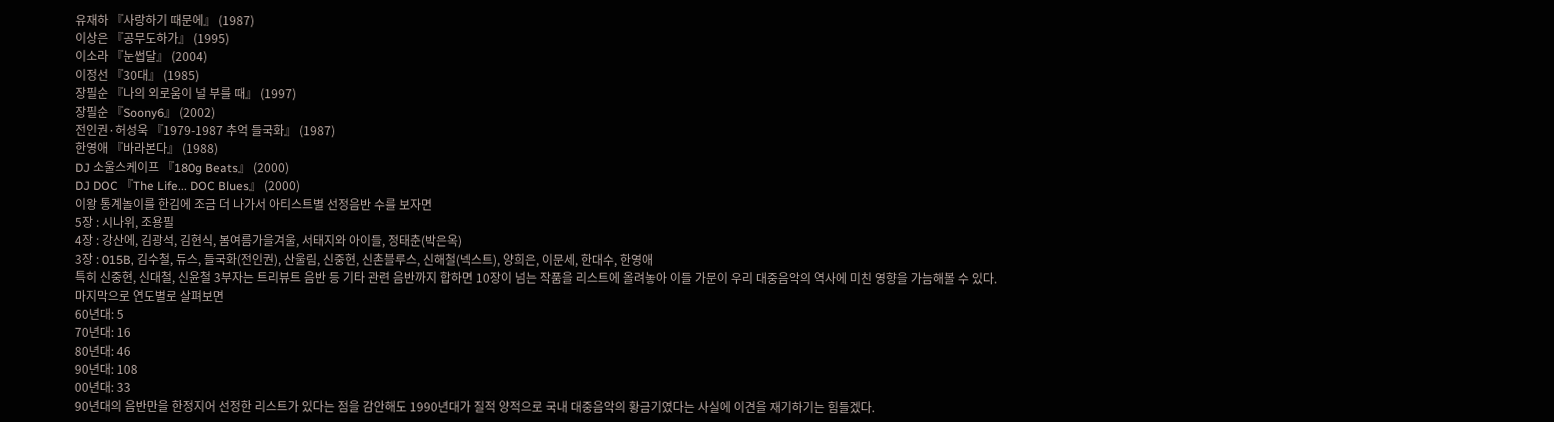유재하 『사랑하기 때문에』 (1987)
이상은 『공무도하가』 (1995)
이소라 『눈썹달』 (2004)
이정선 『30대』 (1985)
장필순 『나의 외로움이 널 부를 때』 (1997)
장필순 『Soony6』 (2002)
전인권·허성욱 『1979-1987 추억 들국화』 (1987)
한영애 『바라본다』 (1988)
DJ 소울스케이프 『180g Beats』 (2000)
DJ DOC 『The Life... DOC Blues』 (2000)
이왕 통계놀이를 한김에 조금 더 나가서 아티스트별 선정음반 수를 보자면
5장 : 시나위, 조용필
4장 : 강산에, 김광석, 김현식, 봄여름가을겨울, 서태지와 아이들, 정태춘(박은옥)
3장 : 015B, 김수철, 듀스, 들국화(전인권), 산울림, 신중현, 신촌블루스, 신해철(넥스트), 양희은, 이문세, 한대수, 한영애
특히 신중현, 신대철, 신윤철 3부자는 트리뷰트 음반 등 기타 관련 음반까지 합하면 10장이 넘는 작품을 리스트에 올려놓아 이들 가문이 우리 대중음악의 역사에 미친 영향을 가늠해볼 수 있다.
마지막으로 연도별로 살펴보면
60년대: 5
70년대: 16
80년대: 46
90년대: 108
00년대: 33
90년대의 음반만을 한정지어 선정한 리스트가 있다는 점을 감안해도 1990년대가 질적 양적으로 국내 대중음악의 황금기였다는 사실에 이견을 재기하기는 힘들겠다.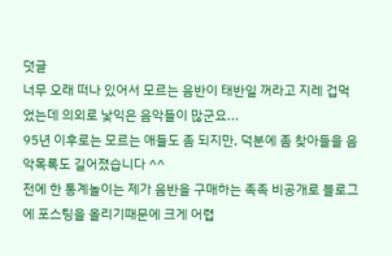덧글
너무 오래 떠나 있어서 모르는 음반이 태반일 꺼라고 지레 겁먹었는데 의외로 낯익은 음악들이 많군요...
95년 이후로는 모르는 애들도 좀 되지만, 덕분에 좀 찾아들을 음악목록도 길어졌습니다 ^^
전에 한 통계놀이는 제가 음반을 구매하는 족족 비공개로 블로그에 포스팅을 올리기때문에 크게 어렵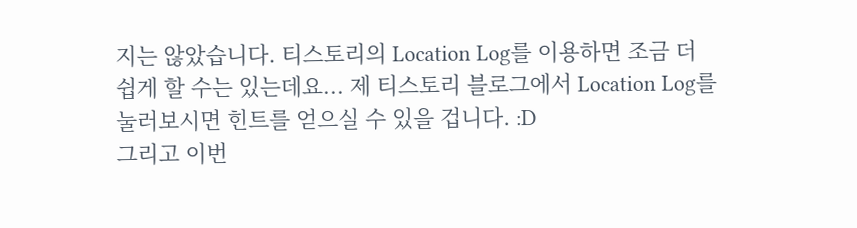지는 않았습니다. 티스토리의 Location Log를 이용하면 조금 더 쉽게 할 수는 있는데요... 제 티스토리 블로그에서 Location Log를 눌러보시면 힌트를 얻으실 수 있을 겁니다. :D
그리고 이번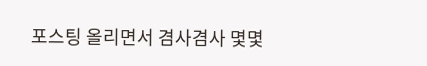포스팅 올리면서 겸사겸사 몇몇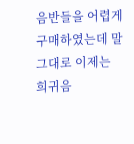음반들을 어렵게 구매하였는데 말 그대로 이제는 희귀음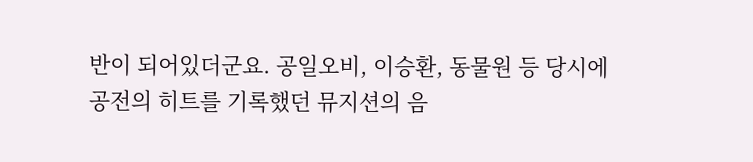반이 되어있더군요. 공일오비, 이승환, 동물원 등 당시에 공전의 히트를 기록했던 뮤지션의 음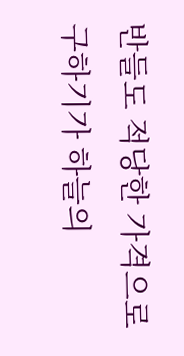반들도 적당한 가격으로 구하기가 하늘의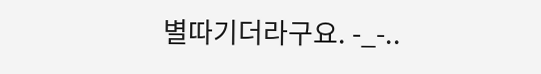별따기더라구요. -_-..